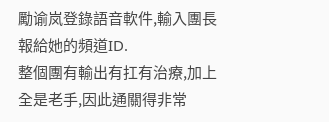勵谕岚登錄語音軟件,輸入團長報給她的頻道ID.
整個團有輸出有扛有治療,加上全是老手,因此通關得非常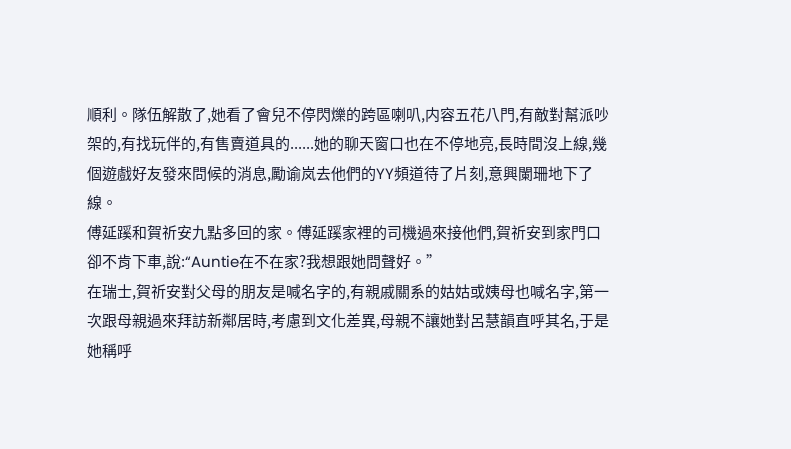順利。隊伍解散了,她看了會兒不停閃爍的跨區喇叭,内容五花八門,有敵對幫派吵架的,有找玩伴的,有售賣道具的......她的聊天窗口也在不停地亮,長時間沒上線,幾個遊戲好友發來問候的消息,勵谕岚去他們的YY頻道待了片刻,意興闌珊地下了線。
傅延蹊和賀祈安九點多回的家。傅延蹊家裡的司機過來接他們,賀祈安到家門口卻不肯下車,說:“Auntie在不在家?我想跟她問聲好。”
在瑞士,賀祈安對父母的朋友是喊名字的,有親戚關系的姑姑或姨母也喊名字,第一次跟母親過來拜訪新鄰居時,考慮到文化差異,母親不讓她對呂慧韻直呼其名,于是她稱呼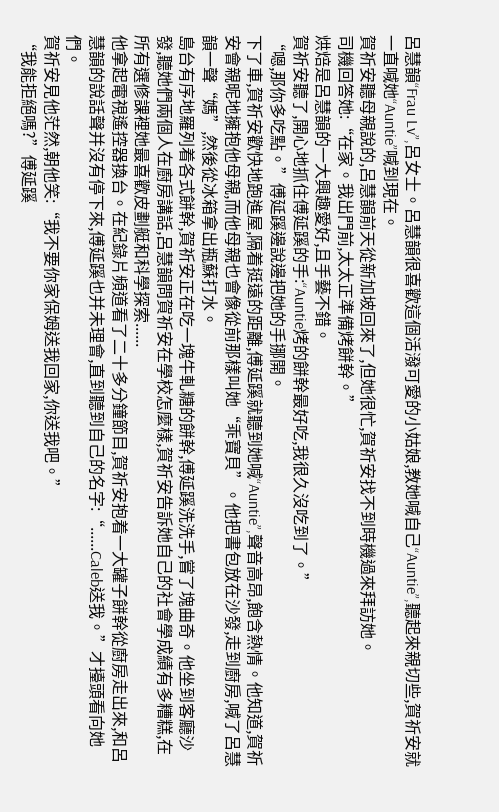呂慧韻“Frau Lv”,呂女士。呂慧韻很喜歡這個活潑可愛的小姑娘,教她喊自己“Auntie”,聽起來親切些,賀祈安就一直喊她“Auntie”喊到現在。
賀祈安聽母親說的,呂慧韻前天從新加坡回來了,但她很忙,賀祈安找不到時機過來拜訪她。
司機回答她:“在家。我出門前,太太正準備烤餅幹。”
烘焙是呂慧韻的一大興趣愛好,且手藝不錯。
賀祈安聽了,開心地抓住傅延蹊的手:“Auntie烤的餅幹最好吃,我很久沒吃到了。”
“嗯,那你多吃點。”傅延蹊邊說邊把她的手挪開。
下了車,賀祈安歡快地跑進屋,隔着挺遠的距離,傅延蹊就聽到她喊“Auntie”,聲音高昂,飽含熱情。他知道,賀祈安會親昵地擁抱他母親,而他母親也會像從前那樣叫她“乖寶貝”。他把書包放在沙發,走到廚房,喊了呂慧韻一聲“媽”,然後從冰箱拿出瓶蘇打水。
島台有序地羅列着各式餅幹,賀祈安正在吃一塊牛軋糖的餅幹,傅延蹊洗洗手,嘗了塊曲奇。他坐到客廳沙發,聽她們兩個人在廚房講話,呂慧韻問賀祈安在學校怎麼樣,賀祈安告訴她自己的社會學成績有多糟糕,在所有選修課裡她最喜歡皮劃艇和科學探索......
他拿起電視遙控器換台。在紀錄片頻道看了二十多分鐘節目,賀祈安抱着一大罐子餅幹從廚房走出來,和呂慧韻的說話聲并沒有停下來,傅延蹊也并未理會,直到聽到自己的名字:“......Caleb送我。”才擡頭看向她們。
賀祈安見他茫然,朝他笑:“我不要你家保姆送我回家,你送我吧。”
“我能拒絕嗎?”傅延蹊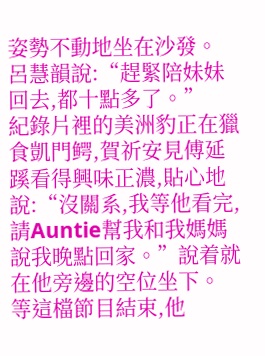姿勢不動地坐在沙發。
呂慧韻說:“趕緊陪妹妹回去,都十點多了。”
紀錄片裡的美洲豹正在獵食凱門鳄,賀祈安見傅延蹊看得興味正濃,貼心地說:“沒關系,我等他看完,請Auntie幫我和我媽媽說我晚點回家。”說着就在他旁邊的空位坐下。
等這檔節目結束,他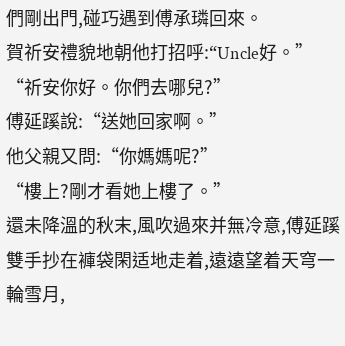們剛出門,碰巧遇到傅承璘回來。
賀祈安禮貌地朝他打招呼:“Uncle好。”
“祈安你好。你們去哪兒?”
傅延蹊說:“送她回家啊。”
他父親又問:“你媽媽呢?”
“樓上?剛才看她上樓了。”
還未降溫的秋末,風吹過來并無冷意,傅延蹊雙手抄在褲袋閑适地走着,遠遠望着天穹一輪雪月,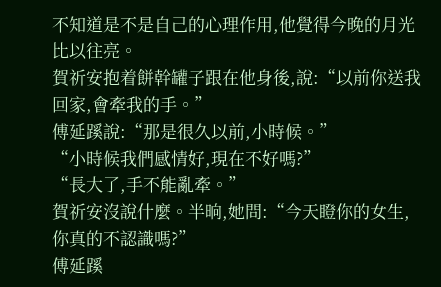不知道是不是自己的心理作用,他覺得今晚的月光比以往亮。
賀祈安抱着餅幹罐子跟在他身後,說:“以前你送我回家,會牽我的手。”
傅延蹊說:“那是很久以前,小時候。”
“小時候我們感情好,現在不好嗎?”
“長大了,手不能亂牽。”
賀祈安沒說什麼。半晌,她問:“今天瞪你的女生,你真的不認識嗎?”
傅延蹊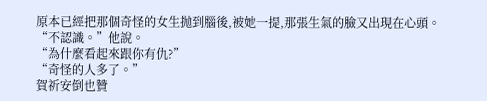原本已經把那個奇怪的女生抛到腦後,被她一提,那張生氣的臉又出現在心頭。
“不認識。”他說。
“為什麼看起來跟你有仇?”
“奇怪的人多了。”
賀祈安倒也贊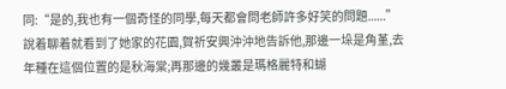同:“是的,我也有一個奇怪的同學,每天都會問老師許多好笑的問題......”
說着聊着就看到了她家的花園,賀祈安興沖沖地告訴他,那邊一垛是角堇,去年種在這個位置的是秋海棠;再那邊的幾叢是瑪格麗特和蝴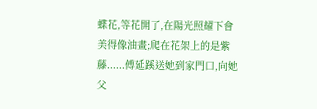蝶花,等花開了,在陽光照耀下會美得像油畫;爬在花架上的是紫藤......傅延蹊送她到家門口,向她父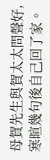母賀先生與賀太太問聲好,寒暄幾句後自己回了家。